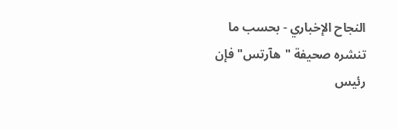النجاح الإخباري - بحسب ما تنشره صحيفة "هآرتس" فإن رئيس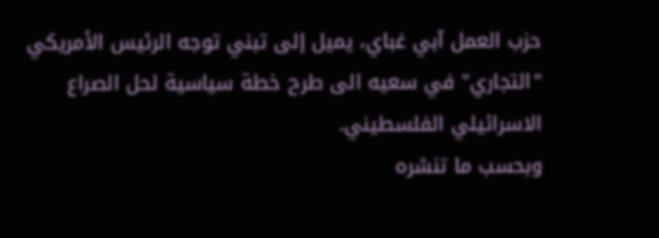حزب العمل آبي غباي، يميل إلى تبني توجه الرئيس الأمريكي "التجاري" في سعيه الى طرح خطة سياسية لحل الصراع الاسرائيلي الفلسطيني.
وبحسب ما تنشره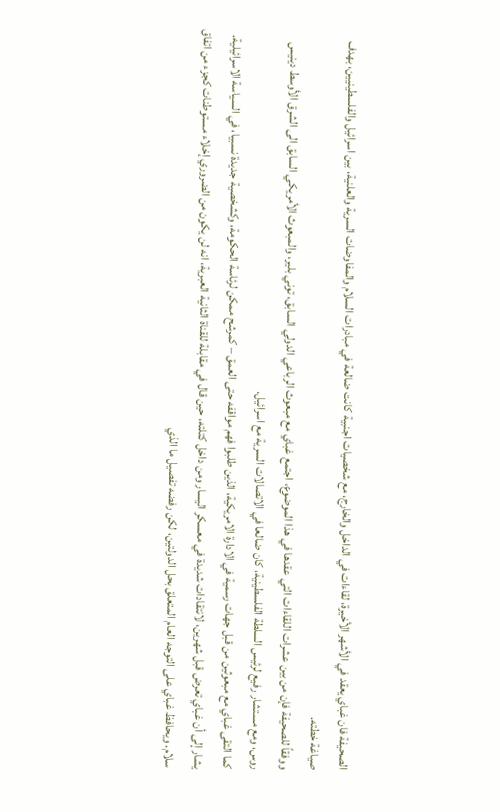الصحيفة فان غباي يعقد في الأشهر الأخيرة، لقاءات في الداخل والخارج، مع شخصيات اجنبية كانت ضالعة في مبادرات السلام والمفاوضات السرية والعلنية، بين اسرائيل والفلسطينيين، بهدف صياغة خطته.
ووفقاً للصحيفة فإن من بين عشرات اللقاءات التي عقدها في هذا الموضوع، اجتمع غباي مع مبعوث الرباعي الدولي السابق، توني بلير، والمبعوث الأمريكي السابق الى الشرق الأوسط دينيس روس، ومع مستشار رفيع لرئيس السلطة الفلسطينية، كان ضالعا في الاتصالات السرية مع اسرائيل.
كما التقى غباي مع مبعوثين من قبل جهات رسمية في الادارة الامريكية، الذين طلبوا فهم مواقفه حتى العمق – كمرشح ممكن لرئاسة الحكومة، وكشخصية جديدة نسبيا، في السياسة الاسرائيلية.
يشار إلى أن غباي تعرض قبل شهرين، لانتقادات شديدة في معسكر اليسار ومن داخل كتلته، حين قال في مقابلة للقناة الثانية العبرية، انه لن يكون من الضروري إخلاء مستوطنات كجزء من اتفاق سلام. ويحافظ غباي على التوجه العام المتعلق بحل الدولتين، لكن رفضه تفصيل ما الذي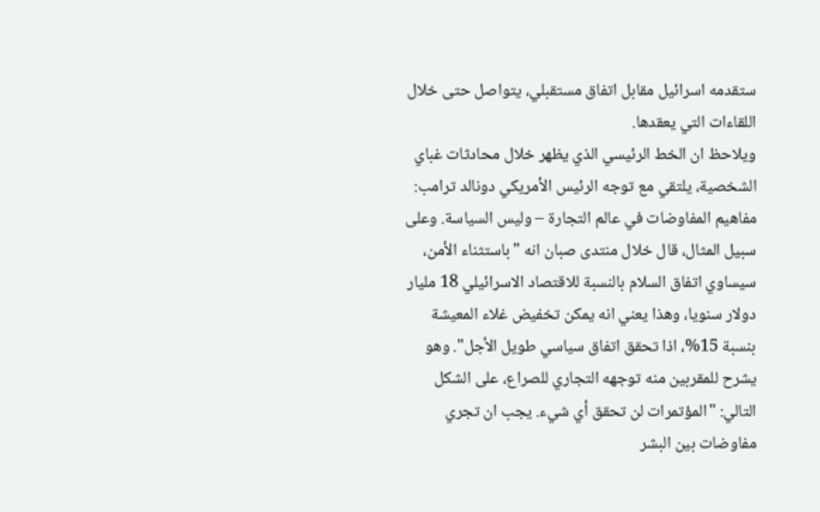ستقدمه اسرائيل مقابل اتفاق مستقبلي، يتواصل حتى خلال اللقاءات التي يعقدها.
ويلاحظ ان الخط الرئيسي الذي يظهر خلال محادثات غباي الشخصية، يلتقي مع توجه الرئيس الأمريكي دونالد ترامب: مفاهيم المفاوضات في عالم التجارة – وليس السياسة. وعلى سبيل المثال، قال خلال منتدى صبان انه "باستثناء الأمن، سيساوي اتفاق السلام بالنسبة للاقتصاد الاسرائيلي 18 مليار دولار سنويا، وهذا يعني انه يمكن تخفيض غلاء المعيشة بنسبة 15%، اذا تحقق اتفاق سياسي طويل الأجل". وهو يشرح للمقربين منه توجهه التجاري للصراع، على الشكل التالي: "المؤتمرات لن تحقق أي شيء. يجب ان تجري مفاوضات بين البشر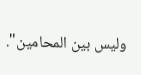وليس بين المحامين".